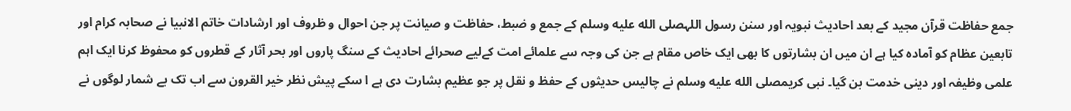جمع حفاظت قرآن مجید کے بعد احادیث نبویہ اور سنن رسول اللہصلى الله عليه وسلم کے جمع و ضبط، حفاظت و صیانت پر جن احوال و ظروف اور ارشادات خاتم الانبیا نے صحابہ کرام اور تابعین عظام کو آمادہ کیا ہے ان میں ان بشارتوں کا بھی ایک خاص مقام ہے جن کی وجہ سے علمائے امت کےلیے صحرائے احادیث کے سنگ پاروں اور بحر آثار کے قطروں کو محفوظ کرنا ایک اہم علمی وظیفہ اور دینی خدمت بن گیا۔ نبی کریمصلى الله عليه وسلم نے چالیس حدیثوں کے حفظ و نقل پر جو عظیم بشارت دی ہے ا سکے پیش نظر خیر القرون سے اب تک بے شمار لوگوں نے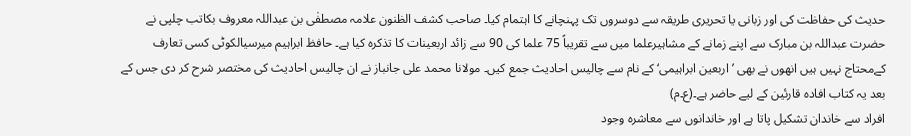حدیث کی حفاظت کی اور زبانی یا تحریری طریقہ سے دوسروں تک پہنچانے کا اہتمام کیا۔ صاحب کشف الظنون علامہ مصطفٰی بن عبداللہ معروف بکاتب چلپی نے حضرت عبداللہ بن مبارک سے اپنے زمانے کے مشاہیرعلما میں سے تقریباً 75 علما کی 90 سے زائد اربعینات کا تذکرہ کیا ہے۔ حافظ ابراہیم میرسیالکوٹی کسی تعارف کےمحتاج نہیں ہیں انھوں نے بھی ’اربعین ابراہیمی‘ کے نام سے چالیس احادیث جمع کیں۔ مولانا محمد علی جانباز نے ان چالیس احادیث کی مختصر شرح کر دی جس کے بعد یہ کتاب افادہ قارئین کے لیے حاضر ہے۔(ع۔م)
افراد سے خاندان تشکیل پاتا ہے اور خاندانوں سے معاشرہ وجود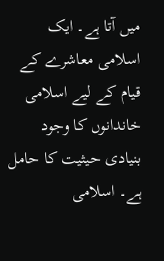میں آتا ہے۔ ایک اسلامی معاشرے کے قیام کے لیے اسلامی خاندانوں کا وجود بنیادی حیثیت کا حامل ہے۔ اسلامی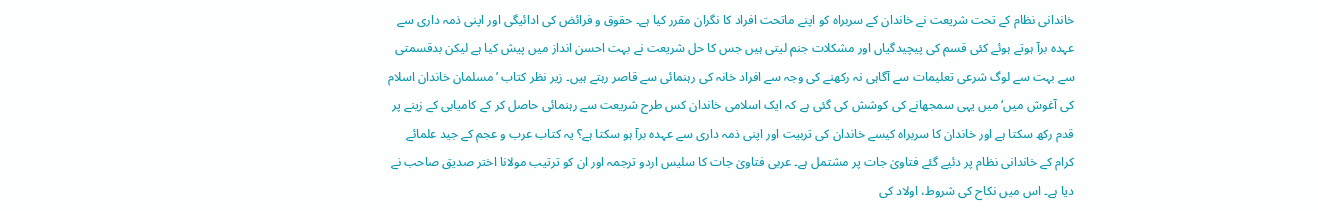خاندانی نظام کے تحت شریعت نے خاندان کے سربراہ کو اپنے ماتحت افراد کا نگران مقرر کیا ہے۔ حقوق و فرائض کی ادائیگی اور اپنی ذمہ داری سے عہدہ برآ ہوتے ہوئے کئی قسم کی پیچیدگیاں اور مشکلات جنم لیتی ہیں جس کا حل شریعت نے بہت احسن انداز میں پیش کیا ہے لیکن بدقسمتی سے بہت سے لوگ شرعی تعلیمات سے آگاہی نہ رکھنے کی وجہ سے افراد خانہ کی رہنمائی سے قاصر رہتے ہیں۔ زیر نظر کتاب ’مسلمان خاندان اسلام کی آغوش میں‘ میں یہی سمجھانے کی کوشش کی گئی ہے کہ ایک اسلامی خاندان کس طرح شریعت سے رہنمائی حاصل کر کے کامیابی کے زینے پر قدم رکھ سکتا ہے اور خاندان کا سربراہ کیسے خاندان کی تربیت اور اپنی ذمہ داری سے عہدہ برآ ہو سکتا ہے؟ یہ کتاب عرب و عجم کے جید علمائے کرام کے خاندانی نظام پر دئیے گئے فتاویٰ جات پر مشتمل ہے۔ عربی فتاویٰ جات کا سلیس اردو ترجمہ اور ان کو ترتیب مولانا اختر صدیق صاحب نے دیا ہے۔ اس میں نکاح کی شروط، اولاد کی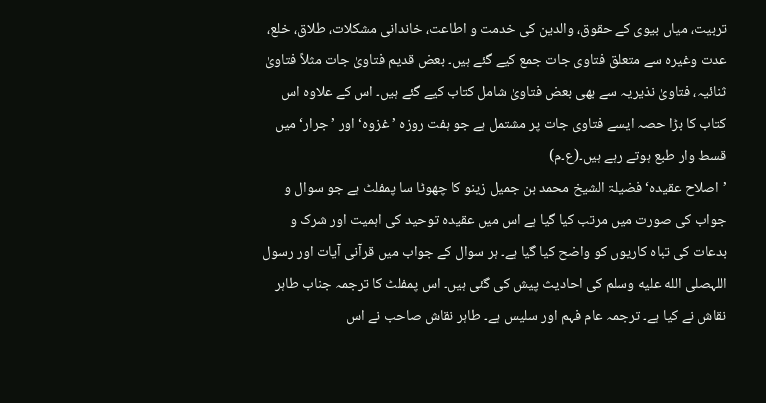تربیت، میاں بیوی کے حقوق، والدین کی خدمت و اطاعت، خاندانی مشکلات، طلاق، خلع، عدت وغیرہ سے متعلق فتاوی جات جمع کیے گئے ہیں۔ بعض قدیم فتاویٰ جات مثلاً فتاویٰ ثنائیہ، فتاویٰ نذیریہ سے بھی بعض فتاویٰ شامل کتاب کیے گئے ہیں۔ اس کے علاوہ اس کتاب کا بڑا حصہ ایسے فتاوی جات پر مشتمل ہے جو ہفت روزہ ’غزوہ‘ اور ’جرار‘ میں قسط وار طبع ہوتے رہے ہیں۔(ع۔م)
’اصلاح عقیدہ‘ فضیلۃ الشیخ محمد بن جمیل زینو کا چھوٹا سا پمفلٹ ہے جو سوال و جواب کی صورت میں مرتب کیا گیا ہے اس میں عقیدہ توحید کی اہمیت اور شرک و بدعات کی تباہ کاریوں کو واضح کیا گیا ہے۔ ہر سوال کے جواب میں قرآنی آیات اور رسول اللہصلى الله عليه وسلم کی احادیث پیش کی گئی ہیں۔ اس پمفلٹ کا ترجمہ جناب طاہر نقاش نے کیا ہے۔ ترجمہ عام فہم اور سلیس ہے۔ طاہر نقاش صاحب نے اس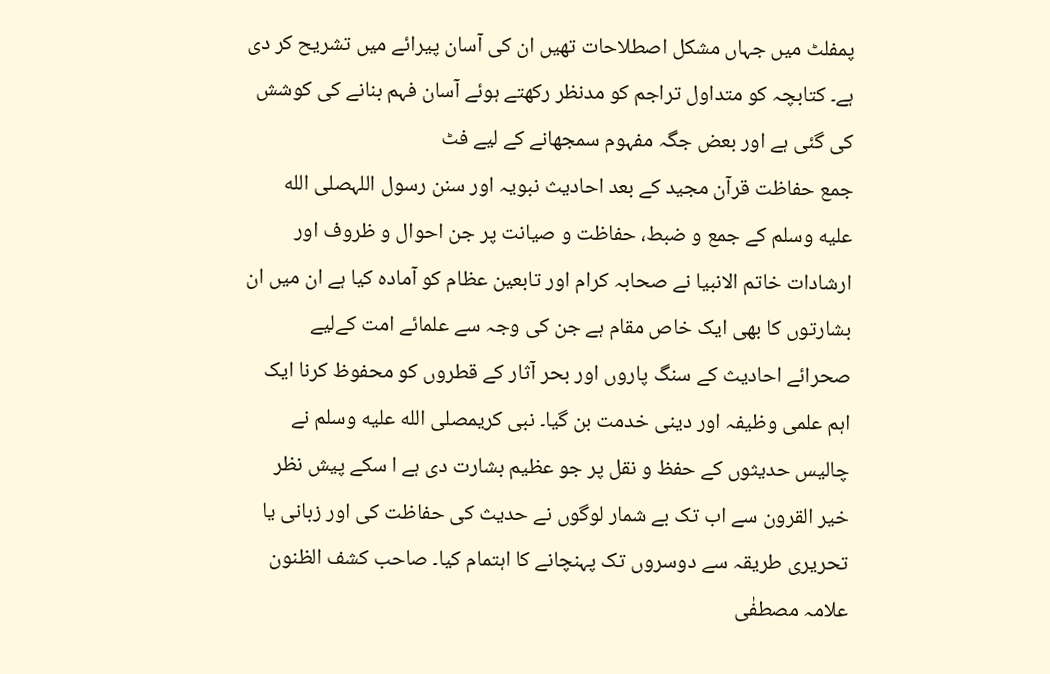پمفلٹ میں جہاں مشکل اصطلاحات تھیں ان کی آسان پیرائے میں تشریح کر دی ہے۔ کتابچہ کو متداول تراجم کو مدنظر رکھتے ہوئے آسان فہم بنانے کی کوشش کی گئی ہے اور بعض جگہ مفہوم سمجھانے کے لیے فٹ
جمع حفاظت قرآن مجید کے بعد احادیث نبویہ اور سنن رسول اللہصلى الله عليه وسلم کے جمع و ضبط، حفاظت و صیانت پر جن احوال و ظروف اور ارشادات خاتم الانبیا نے صحابہ کرام اور تابعین عظام کو آمادہ کیا ہے ان میں ان بشارتوں کا بھی ایک خاص مقام ہے جن کی وجہ سے علمائے امت کےلیے صحرائے احادیث کے سنگ پاروں اور بحر آثار کے قطروں کو محفوظ کرنا ایک اہم علمی وظیفہ اور دینی خدمت بن گیا۔ نبی کریمصلى الله عليه وسلم نے چالیس حدیثوں کے حفظ و نقل پر جو عظیم بشارت دی ہے ا سکے پیش نظر خیر القرون سے اب تک بے شمار لوگوں نے حدیث کی حفاظت کی اور زبانی یا تحریری طریقہ سے دوسروں تک پہنچانے کا اہتمام کیا۔ صاحب کشف الظنون علامہ مصطفٰی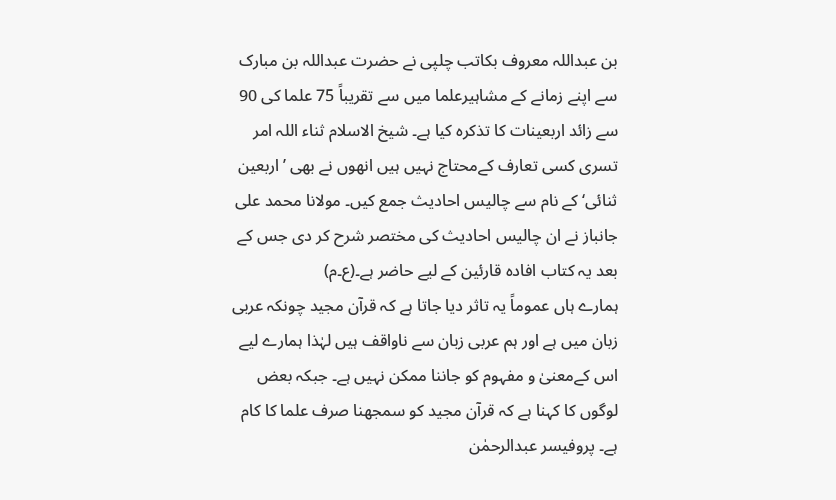بن عبداللہ معروف بکاتب چلپی نے حضرت عبداللہ بن مبارک سے اپنے زمانے کے مشاہیرعلما میں سے تقریباً 75 علما کی 90 سے زائد اربعینات کا تذکرہ کیا ہے۔ شیخ الاسلام ثناء اللہ امر تسری کسی تعارف کےمحتاج نہیں ہیں انھوں نے بھی ’اربعین ثنائی‘ کے نام سے چالیس احادیث جمع کیں۔ مولانا محمد علی جانباز نے ان چالیس احادیث کی مختصر شرح کر دی جس کے بعد یہ کتاب افادہ قارئین کے لیے حاضر ہے۔(ع۔م)
ہمارے ہاں عموماً یہ تاثر دیا جاتا ہے کہ قرآن مجید چونکہ عربی زبان میں ہے اور ہم عربی زبان سے ناواقف ہیں لہٰذا ہمارے لیے اس کےمعنیٰ و مفہوم کو جاننا ممکن نہیں ہے۔ جبکہ بعض لوگوں کا کہنا ہے کہ قرآن مجید کو سمجھنا صرف علما کا کام ہے۔ پروفیسر عبدالرحمٰن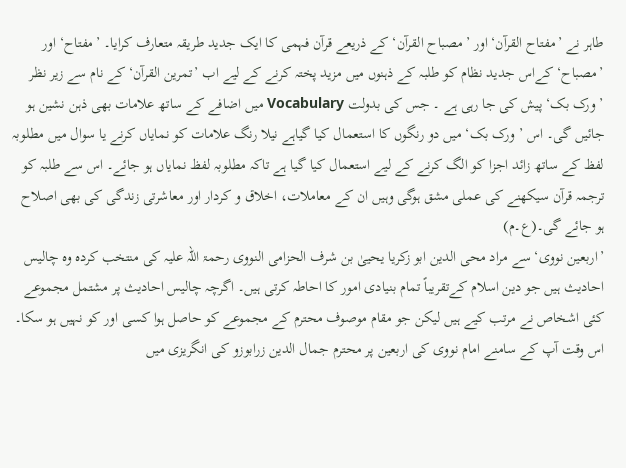طاہر نے ’مفتاح القرآن‘ اور ’مصباح القرآن‘ کے ذریعے قرآن فہمی کا ایک جدید طریقہ متعارف کرایا۔ ’مفتاح‘ اور ’مصباح‘ کےاس جدید نظام کو طلبہ کے ذہنوں میں مزید پختہ کرنے کے لیے اب ’تمرین القرآن‘ کے نام سے زیر نظر ’ورک بک‘ پیش کی جا رہی ہے ۔ جس کی بدولت Vocabulary میں اضافے کے ساتھ علامات بھی ذہن نشین ہو جائیں گی۔ اس ’ورک بک‘ میں دو رنگوں کا استعمال کیا گیاہے نیلا رنگ علامات کو نمایاں کرنے یا سوال میں مطلوبہ لفظ کے ساتھ زائد اجزا کو الگ کرنے کے لیے استعمال کیا گیا ہے تاکہ مطلوبہ لفظ نمایاں ہو جائے۔ اس سے طلبہ کو ترجمہ قرآن سیکھنے کی عملی مشق ہوگی وہیں ان کے معاملات، اخلاق و کردار اور معاشرتی زندگی کی بھی اصلاح ہو جائے گی۔(ع۔م)
’اربعین نووی‘ سے مراد محی الدین ابو زکریا یحییٰ بن شرف الحزامی النووی رحمۃ اللہ علیہ کی منتخب کردہ وہ چالیس احادیث ہیں جو دین اسلام کےتقریباً تمام بنیادی امور کا احاطہ کرتی ہیں۔ اگرچہ چالیس احادیث پر مشتمل مجموعے کئی اشخاص نے مرتب کیے ہیں لیکن جو مقام موصوف محترم کے مجموعے کو حاصل ہوا کسی اور کو نہیں ہو سکا۔ اس وقت آپ کے سامنے امام نووی کی اربعین پر محترم جمال الدین زرابوزو کی انگریزی میں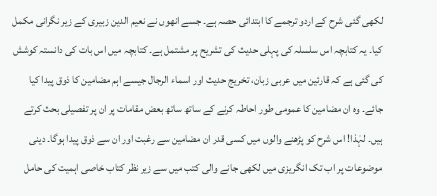لکھی گئی شرح کے اردو ترجمے کا ابتدائی حصہ ہے۔ جسے انھوں نے نعیم الدین زبیری کے زیر نگرانی مکمل کیا۔ یہ کتابچہ اس سلسلہ کی پہلی حدیث کی تشریح پر مشتمل ہے۔ کتابچہ میں اس بات کی دانستہ کوشش کی گئی ہے کہ قارئین میں عربی زبان، تخریج حدیث اور اسماء الرجال جیسے اہم مضامین کا ذوق پیدا کیا جائے۔ وہ ان مضامین کا عمومی طور احاطہ کرنے کے ساتھ ساتھ بعض مقامات پر ان پر تفصیلی بحث کرتے ہیں۔ لہٰذا! اس شرح کو پڑھنے والوں میں کسی قدر ان مضامین سے رغبت اور ان سے ذوق پیدا ہوگا۔ دینی موضوعات پر اب تک انگریزی میں لکھی جانے والی کتب میں سے زیر نظر کتاب خاصی اہمیت کی حامل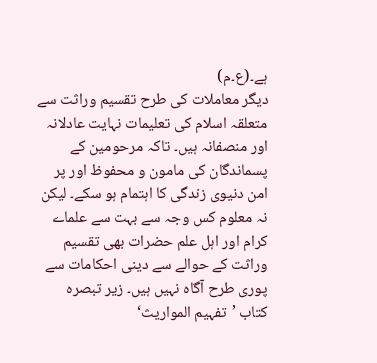ہے۔(ع۔م)
دیگر معاملات کی طرح تقسیم وراثت سے متعلقہ اسلام کی تعلیمات نہایت عادلانہ اور منصفانہ ہیں۔ تاکہ مرحومین کے پسماندگان کی مامون و محفوظ اور پر امن دنیوی زندگی کا اہتمام ہو سکے۔ لیکن نہ معلوم کس وجہ سے بہت سے علماے کرام اور اہل علم حضرات بھی تقسیم وراثت کے حوالے سے دینی احکامات سے پوری طرح آگاہ نہیں ہیں۔ زیر تبصرہ کتاب ’تفہیم المواریث‘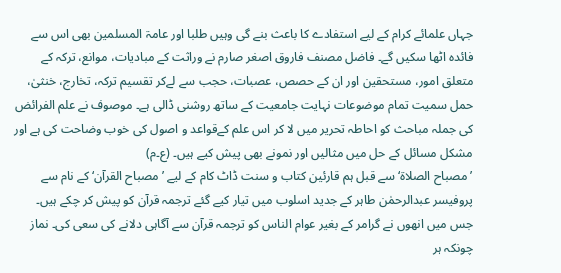جہاں علمائے کرام کے لیے استفادے کا باعث بنے گی وہیں طلبا اور عامۃ المسلمین بھی اس سے فائدہ اٹھا سکیں گے۔ فاضل مصنف فاروق اصغر صارم نے وراثت کے مبادیات، موانع، ترکہ کے متعلق امور، مستحقین اور ان کے حصص، عصبات، حجب سے لےکر تقسیم ترکہ، تخارج، خنثیٰ، حمل سمیت تمام موضوعات نہایت جامعیت کے ساتھ روشنی ڈالی ہے۔ موصوف نے علم الفرائض کی جملہ مباحث کو احاطہ تحریر میں لا کر اس علم کےقواعد و اصول کی خوب وضاحت کی ہے اور مشکل مسائل کے حل میں مثالیں اور نمونے بھی پیش کیے ہیں۔ (ع۔م)
’مصباح الصلاۃ‘ سے قبل ہم قارئین کتاب و سنت ڈاٹ کام کے لیے ’مصباح القرآن‘ کے نام سے پروفیسر عبدالرحمٰن طاہر کے جدید اسلوب میں تیار کیے گئے ترجمہ قرآن کو پیش کر چکے ہیں۔ جس میں انھوں نے گرامر کے بغیر عوام الناس کو ترجمہ قرآن سے آگاہی دلانے کی سعی کی۔ نماز چونکہ ہر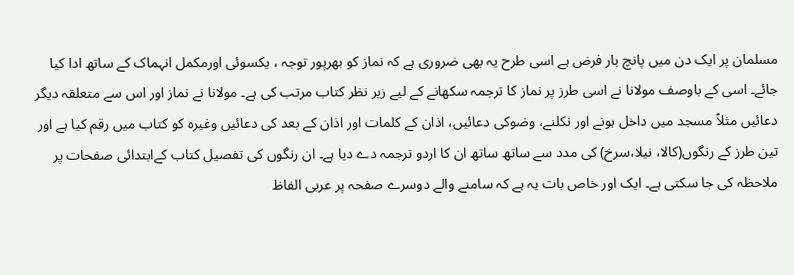مسلمان پر ایک دن میں پانچ بار فرض ہے اسی طرح یہ بھی ضروری ہے کہ نماز کو بھرپور توجہ ، یکسوئی اورمکمل انہماک کے ساتھ ادا کیا جائے۔ اسی کے باوصف مولانا نے اسی طرز پر نماز کا ترجمہ سکھانے کے لیے زیر نظر کتاب مرتب کی ہے۔ مولانا نے نماز اور اس سے متعلقہ دیگر دعائیں مثلاً مسجد میں داخل ہونے اور نکلنے، وضوکی دعائیں، اذان کے کلمات اور اذان کے بعد کی دعائیں وغیرہ کو کتاب میں رقم کیا ہے اور تین طرز کے رنگوں(کالا، نیلا،سرخ) کی مدد سے ساتھ ساتھ ان کا اردو ترجمہ دے دیا ہے۔ ان رنگوں کی تفصیل کتاب کےابتدائی صفحات پر ملاحظہ کی جا سکتی ہے۔ ایک اور خاص بات یہ ہے کہ سامنے والے دوسرے صفحہ پر عربی الفاظ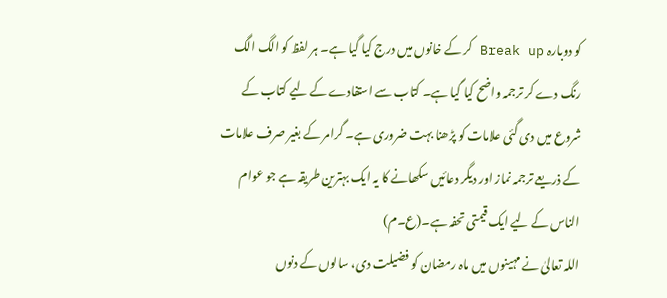کو دوبارہ Break up کر کے خانوں میں درج کیا گیا ہے۔ ہر لفظ کو الگ الگ رنگ دے کر ترجمہ واضح کیا گیا ہے۔ کتاب سے استفادے کے لیے کتاب کے شروع میں دی گئی علامات کو پڑھنا بہت ضروری ہے۔ گرامر کے بغیر صرف علامات کے ذریعے ترجمہ نماز اور دیگر دعائیں سکھانے کا یہ ایک بہترین طریقہ ہے جو عوام الناس کے لیے ایک قیمتی تحفہ ہے۔(ع۔م)
اللہ تعالیٰ نے مہینوں میں ماہ رمضان کو فضیلت دی، سالوں کے دنوں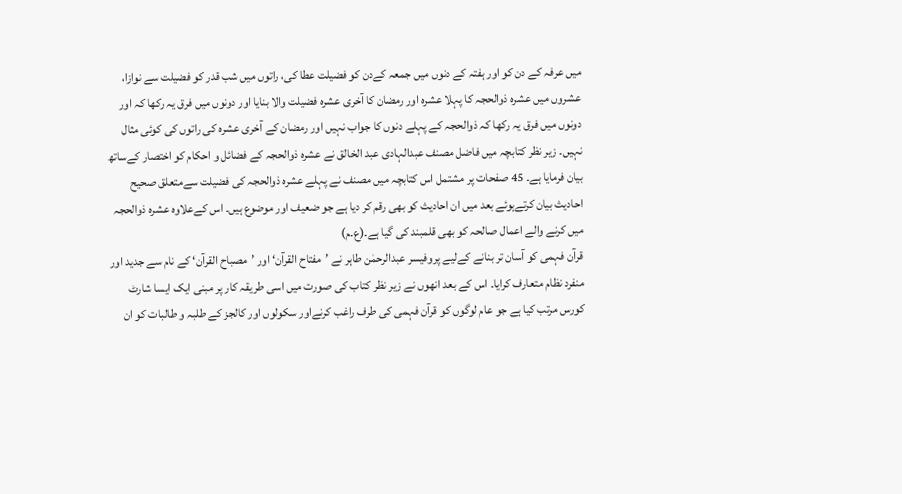میں عرفہ کے دن کو اور ہفتہ کے دنوں میں جمعہ کےدن کو فضیلت عطا کی، راتوں میں شب قدر کو فضیلت سے نوازا، عشروں میں عشرہ ذوالحجہ کا پہلا عشرہ اور رمضان کا آخری عشرہ فضیلت والا بنایا اور دونوں میں فرق یہ رکھا کہ اور دونوں میں فرق یہ رکھا کہ ذوالحجہ کے پہلے دنوں کا جواب نہیں اور رمضان کے آخری عشرہ کی راتوں کی کوئی مثال نہیں۔ زیر نظر کتابچہ میں فاضل مصنف عبدالہادی عبد الخالق نے عشرہ ذوالحجہ کے فضائل و احکام کو اختصار کےساتھ بیان فرمایا ہے۔ 45 صفحات پر مشتمل اس کتابچہ میں مصنف نے پہلے عشرہ ذوالحجہ کی فضیلت سےمتعلق صحیح احادیث بیان کرتےہوئے بعد میں ان احادیث کو بھی رقم کر دیا ہے جو ضعیف اور موضوع ہیں۔ اس کےعلاوہ عشرہ ذوالحجہ میں کرنے والے اعمال صالحہ کو بھی قلمبند کی گیا ہے۔(ع۔م)
قرآن فہمی کو آسان تر بنانے کےلیے پروفیسر عبدالرحمٰن طاہر نے ’مفتاح القرآن‘ اور ’مصباح القرآن‘ کے نام سے جدید اور منفرد نظام متعارف کرایا۔ اس کے بعد انھوں نے زیر نظر کتاب کی صورت میں اسی طریقہ کار پر مبنی ایک ایسا شارٹ کورس مرتب کیا ہے جو عام لوگوں کو قرآن فہمی کی طرف راغب کرنےاور سکولوں اور کالجز کے طلبہ و طالبات کو ان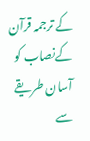کے ترجمہ قرآن کےنصاب کو آسان طریقے سے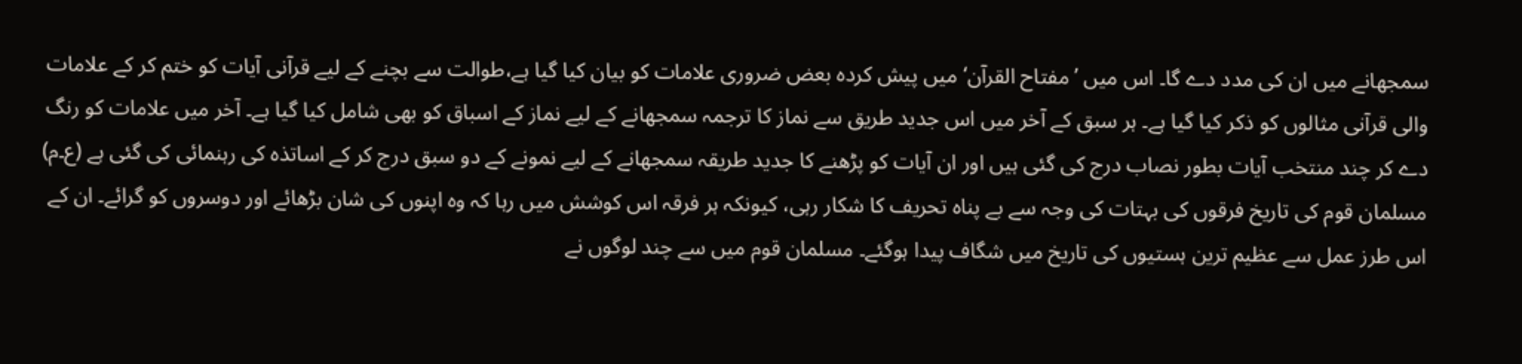سمجھانے میں ان کی مدد دے گا۔ اس میں ’مفتاح القرآن‘ میں پیش کردہ بعض ضروری علامات کو بیان کیا گیا ہے،طوالت سے بچنے کے لیے قرآنی آیات کو ختم کر کے علامات والی قرآنی مثالوں کو ذکر کیا گیا ہے۔ ہر سبق کے آخر میں اس جدید طریق سے نماز کا ترجمہ سمجھانے کے لیے نماز کے اسباق کو بھی شامل کیا گیا ہے۔ آخر میں علامات کو رنگ دے کر چند منتخب آیات بطور نصاب درج کی گئی ہیں اور ان آیات کو پڑھنے کا جدید طریقہ سمجھانے کے لیے نمونے کے دو سبق درج کر کے اساتذہ کی رہنمائی کی گئی ہے (ع۔م)
مسلمان قوم کی تاریخ فرقوں کی بہتات کی وجہ سے بے پناہ تحریف کا شکار رہی، کیونکہ ہر فرقہ اس کوشش میں رہا کہ وہ اپنوں کی شان بڑھائے اور دوسروں کو گرائے۔ ان کے اس طرز عمل سے عظیم ترین ہستیوں کی تاریخ میں شگاف پیدا ہوگئے۔ مسلمان قوم میں سے چند لوگوں نے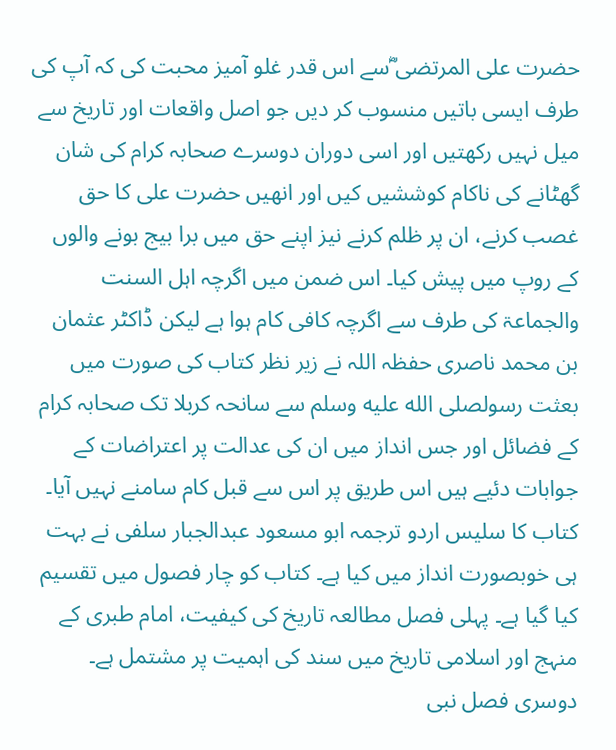حضرت علی المرتضی ؓسے اس قدر غلو آمیز محبت کی کہ آپ کی طرف ایسی باتیں منسوب کر دیں جو اصل واقعات اور تاریخ سے میل نہیں رکھتیں اور اسی دوران دوسرے صحابہ کرام کی شان گھٹانے کی ناکام کوششیں کیں اور انھیں حضرت علی کا حق غصب کرنے، ان پر ظلم کرنے نیز اپنے حق میں برا بیج بونے والوں کے روپ میں پیش کیا۔ اس ضمن میں اگرچہ اہل السنت والجماعۃ کی طرف سے اگرچہ کافی کام ہوا ہے لیکن ڈاکٹر عثمان بن محمد ناصری حفظہ اللہ نے زیر نظر کتاب کی صورت میں بعثت رسولصلى الله عليه وسلم سے سانحہ کربلا تک صحابہ کرام کے فضائل اور جس انداز میں ان کی عدالت پر اعتراضات کے جوابات دئیے ہیں اس طریق پر اس سے قبل کام سامنے نہیں آیا۔ کتاب کا سلیس اردو ترجمہ ابو مسعود عبدالجبار سلفی نے بہت ہی خوبصورت انداز میں کیا ہے۔ کتاب کو چار فصول میں تقسیم کیا گیا ہے۔ پہلی فصل مطالعہ تاریخ کی کیفیت، امام طبری کے منہج اور اسلامی تاریخ میں سند کی اہمیت پر مشتمل ہے۔ دوسری فصل نبی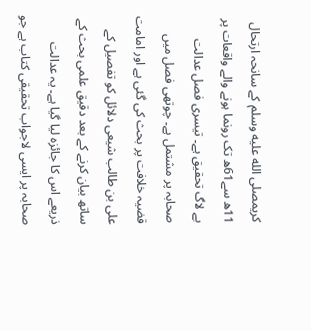کریمصلى الله عليه وسلم کے سانحہ ارتحال 11ھ سے61ھ تک رونما ہونے والے واقعات پر بے لاگ تحقیق ہے۔ تیسری فصل عدالت صحابہ پر مشتمل ہے۔ چوتھی فصل میں قضیہ خلافت پر بحث کی گئی ہے اور امامت علی بن طالب شیعی دلائل کو تفصیل کے ساتھ بیان کرنے کے بعد دقیق علمی بحث کے ذریعے اس کا جائزہ لیا گیا ہے۔ یہ عدالت صحابہ پر ایسی لاجواب تحقیقی کتاب ہے جو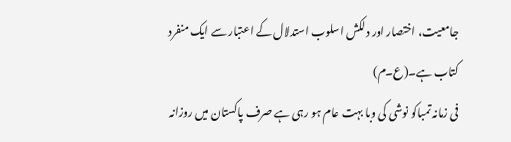جامعیت، اختصار اور دلکش اسلوب استدلال کے اعتبار سے ایک منفرد کتاب ہے۔(ع۔م)
فی زمانہ تمباکو نوشی کی وبا بہت عام ہو رہی ہے صرف پاکستان میں روزانہ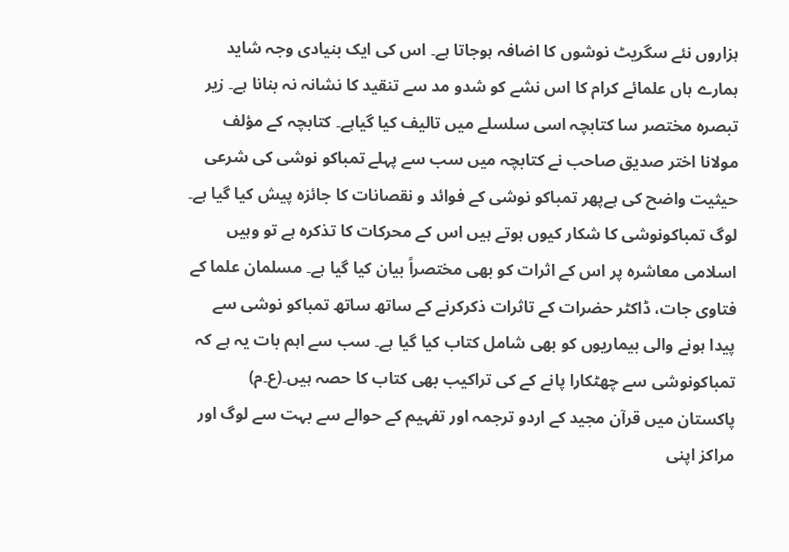ہزاروں نئے سگریٹ نوشوں کا اضافہ ہوجاتا ہے۔ اس کی ایک بنیادی وجہ شاید ہمارے ہاں علمائے کرام کا اس نشے کو شدو مد سے تنقید کا نشانہ نہ بنانا ہے۔ زیر تبصرہ مختصر سا کتابچہ اسی سلسلے میں تالیف کیا گیاہے۔ کتابچہ کے مؤلف مولانا اختر صدیق صاحب نے کتابچہ میں سب سے پہلے تمباکو نوشی کی شرعی حیثیت واضح کی ہےپھر تمباکو نوشی کے فوائد و نقصانات کا جائزہ پیش کیا گیا ہے۔ لوگ تمباکونوشی کا شکار کیوں ہوتے ہیں اس کے محرکات کا تذکرہ ہے تو وہیں اسلامی معاشرہ پر اس کے اثرات کو بھی مختصراً بیان کیا گیا ہے۔ مسلمان علما کے فتاوی جات، ڈاکٹر حضرات کے تاثرات ذکرکرنے کے ساتھ ساتھ تمباکو نوشی سے پیدا ہونے والی بیماریوں کو بھی شامل کتاب کیا گیا ہے۔ سب سے اہم بات یہ ہے کہ تمباکونوشی سے چھٹکارا پانے کے کی تراکیب بھی کتاب کا حصہ ہیں۔(ع۔م)
پاکستان میں قرآن مجید کے اردو ترجمہ اور تفہیم کے حوالے سے بہت سے لوگ اور مراکز اپنی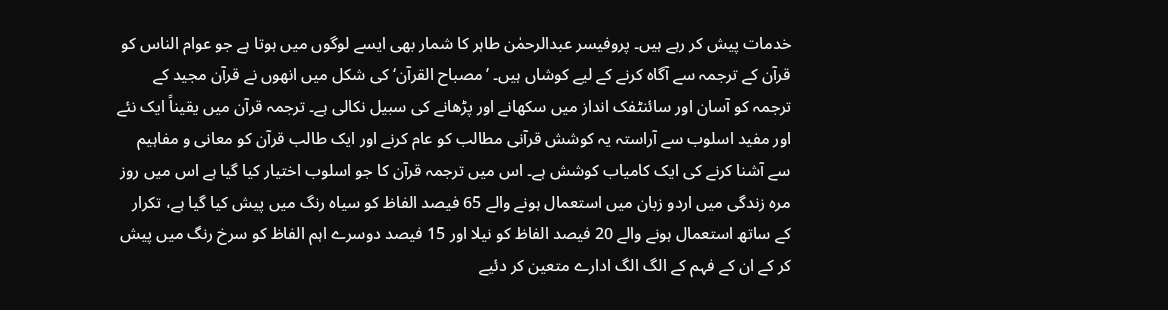خدمات پیش کر رہے ہیں۔ پروفیسر عبدالرحمٰن طاہر کا شمار بھی ایسے لوگوں میں ہوتا ہے جو عوام الناس کو قرآن کے ترجمہ سے آگاہ کرنے کے لیے کوشاں ہیں۔ ’مصباح القرآن‘ کی شکل میں انھوں نے قرآن مجید کے ترجمہ کو آسان اور سائنٹفک انداز میں سکھانے اور پڑھانے کی سبیل نکالی ہے۔ ترجمہ قرآن میں یقیناً ایک نئے اور مفید اسلوب سے آراستہ یہ کوشش قرآنی مطالب کو عام کرنے اور ایک طالب قرآن کو معانی و مفاہیم سے آشنا کرنے کی ایک کامیاب کوشش ہے۔ اس میں ترجمہ قرآن کا جو اسلوب اختیار کیا گیا ہے اس میں روز مرہ زندگی میں اردو زبان میں استعمال ہونے والے 65 فیصد الفاظ کو سیاہ رنگ میں پیش کیا گیا ہے، تکرار کے ساتھ استعمال ہونے والے 20 فیصد الفاظ کو نیلا اور 15 فیصد دوسرے اہم الفاظ کو سرخ رنگ میں پیش کر کے ان کے فہم کے الگ الگ ادارے متعین کر دئیے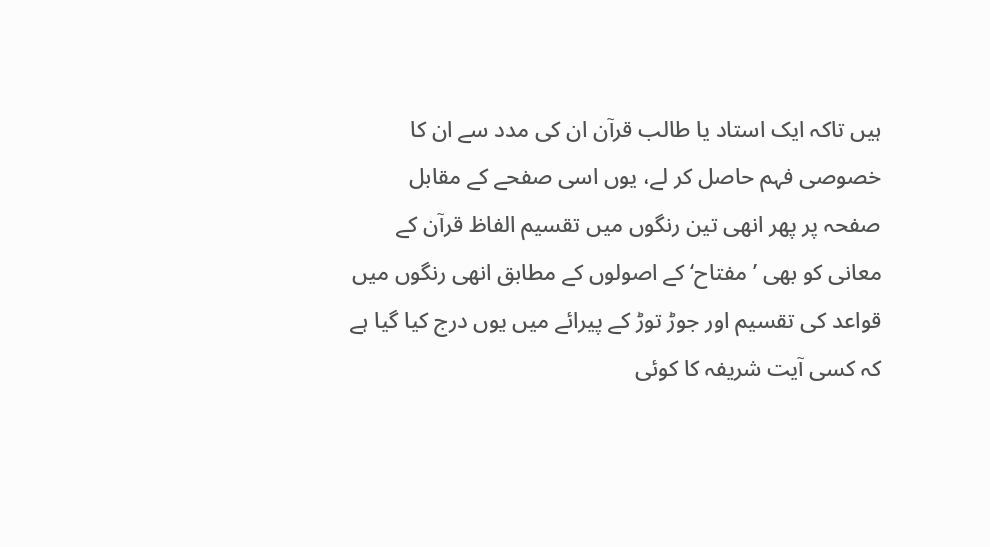ہیں تاکہ ایک استاد یا طالب قرآن ان کی مدد سے ان کا خصوصی فہم حاصل کر لے، یوں اسی صفحے کے مقابل صفحہ پر پھر انھی تین رنگوں میں تقسیم الفاظ قرآن کے معانی کو بھی ’مفتاح‘ کے اصولوں کے مطابق انھی رنگوں میں قواعد کی تقسیم اور جوڑ توڑ کے پیرائے میں یوں درج کیا گیا ہے کہ کسی آیت شریفہ کا کوئی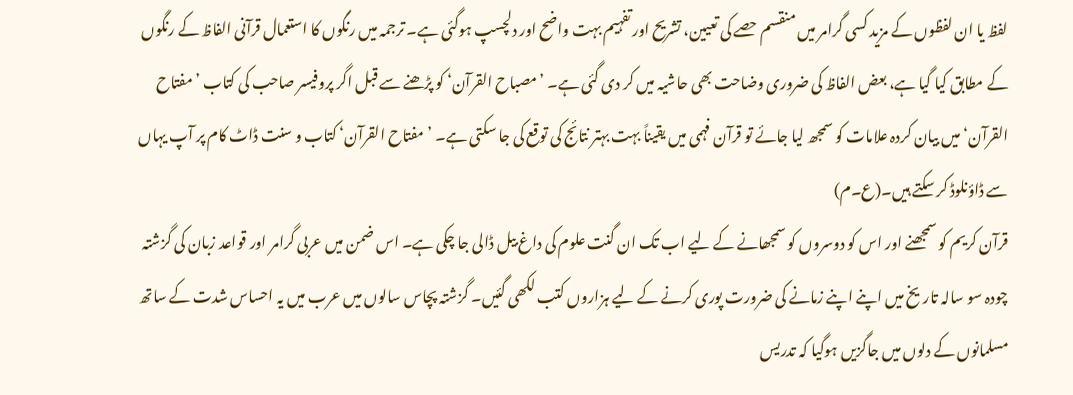لفظ یا ان لفظوں کے مزید کسی گرامر میں منقسم حصے کی تعیین، تشریح اور تفہیم بہت واضح اور دلچسپ ہوگئی ہے۔ ترجمہ میں رنگوں کا استعمال قرآنی الفاظ کے رنگوں کے مطابق کیا گیا ہے، بعض الفاظ کی ضروری وضاحت بھی حاشیہ میں کر دی گئی ہے۔ ’مصباح القرآن‘ کو پڑھنے سے قبل اگر پروفیسر صاحب کی کتاب ’مفتاح القرآن‘ میں بیان کردہ علامات کو سمجھ لیا جائے تو قرآن فہمی میں یقیناً بہت بہتر نتائج کی توقع کی جا سکتی ہے۔ ’مفتاح القرآن‘ کتاب و سنت ڈاٹ کام پر آپ یہاں سے ڈاؤنلوڈ کر سکتے ہیں۔(ع۔م)
قرآن کریم کو سمجھنے اور اس کو دوسروں کو سمجھانے کے لیے اب تک ان گنت علوم کی داغ بیل ڈالی جا چکی ہے۔ اس ضمن میں عربی گرامر اور قواعد زبان کی گزشتہ چودہ سو سالہ تاریخ میں اپنے اپنے زمانے کی ضرورت پوری کرنے کے لیے ہزاروں کتب لکھی گئیں۔ گزشتہ پچاس سالوں میں عرب میں یہ احساس شدت کے ساتھ مسلمانوں کے دلوں میں جاگزیں ہوگیا کہ تدریس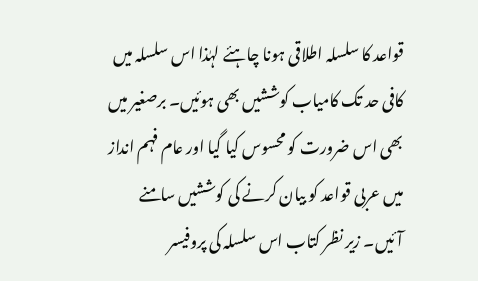قواعد کا سلسلہ اطلاقی ہونا چاہئے لہٰذا اس سلسلہ میں کافی حد تک کامیاب کوششیں بھی ہوئیں۔ برصغیر میں بھی اس ضرورت کو محسوس کیا گیا اور عام فہم انداز میں عربی قواعد کو بیان کرنے کی کوششیں سامنے آئیں۔ زیر نظر کتاب اس سلسلہ کی پروفیسر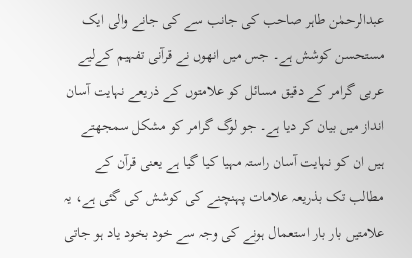عبدالرحمٰن طاہر صاحب کی جانب سے کی جانے والی ایک مستحسن کوشش ہے۔ جس میں انھوں نے قرآنی تفہیم کےلیے عربی گرامر کے دقیق مسائل کو علامتوں کے ذریعے نہایت آسان انداز میں بیان کر دیا ہے۔ جو لوگ گرامر کو مشکل سمجھتے ہیں ان کو نہایت آسان راستہ مہیا کیا گیا ہے یعنی قرآن کے مطالب تک بذریعہ علامات پہنچنے کی کوشش کی گئی ہے، یہ علامتیں بار بار استعمال ہونے کی وجہ سے خود بخود یاد ہو جاتی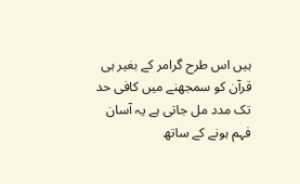ہیں اس طرح گرامر کے بغیر ہی قرآن کو سمجھنے میں کافی حد تک مدد مل جاتی ہے یہ آسان فہم ہونے کے ساتھ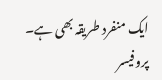ایک منفرد طریقہ بھی ہے۔ پروفیسر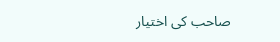صاحب کی اختیار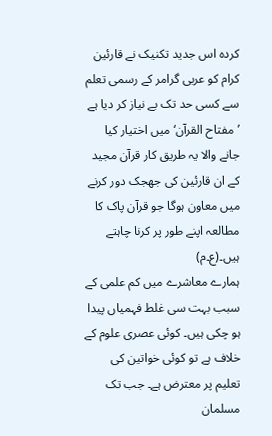کردہ اس جدید تکنیک نے قارئین کرام کو عربی گرامر کے رسمی تعلم سے کسی حد تک بے نیاز کر دیا ہے ’مفتاح القرآن‘ میں اختیار کیا جانے والا یہ طریق کار قرآن مجید کے ان قارئین کی جھجک دور کرنے میں معاون ہوگا جو قرآن پاک کا مطالعہ اپنے طور پر کرنا چاہتے ہیں۔(ع۔م)
ہمارے معاشرے میں کم علمی کے سبب بہت سی غلط فہمیاں پیدا ہو چکی ہیں۔ کوئی عصری علوم کے خلاف ہے تو کوئی خواتین کی تعلیم پر معترض ہے۔ جب تک مسلمان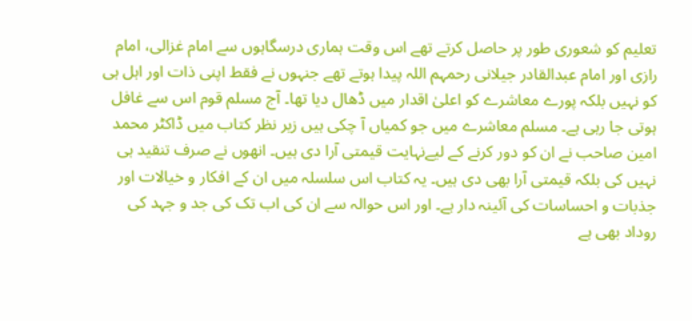تعلیم کو شعوری طور پر حاصل کرتے تھے اس وقت ہماری درسگاہوں سے امام غزالی، امام رازی اور امام عبدالقادر جیلانی رحمہم اللہ پیدا ہوتے تھے جنہوں نے فقط اپنی ذات اور اہل ہی کو نہیں بلکہ پورے معاشرے کو اعلیٰ اقدار میں ڈھال دیا تھا۔ آج مسلم قوم اس سے غافل ہوتی جا رہی ہے۔ مسلم معاشرے میں جو کمیاں آ چکی ہیں زیر نظر کتاب میں ڈاکٹر محمد امین صاحب نے ان کو دور کرنے کے لیےنہایت قیمتی آرا دی ہیں۔ انھوں نے صرف تنقید ہی نہیں کی بلکہ قیمتی آرا بھی دی ہیں۔ یہ کتاب اس سلسلہ میں ان کے افکار و خیالات اور جذبات و احساسات کی آئینہ دار ہے۔ اور اس حوالہ سے ان کی اب تک کی جد و جہد کی روداد بھی ہے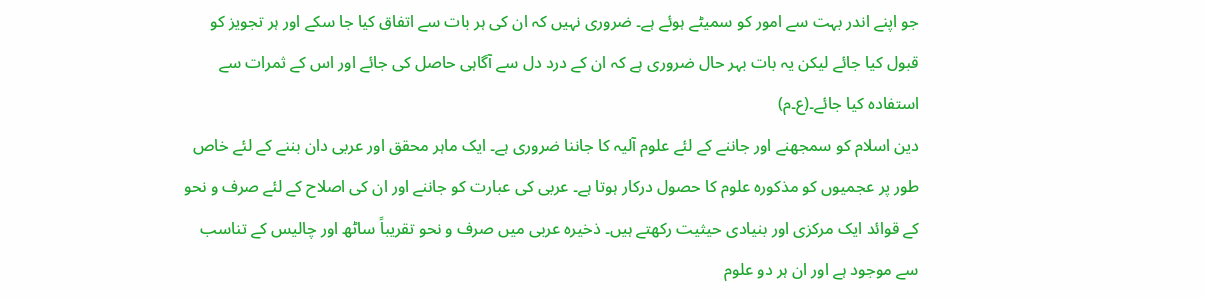جو اپنے اندر بہت سے امور کو سمیٹے ہوئے ہے۔ ضروری نہیں کہ ان کی ہر بات سے اتفاق کیا جا سکے اور ہر تجویز کو قبول کیا جائے لیکن یہ بات بہر حال ضروری ہے کہ ان کے درد دل سے آگاہی حاصل کی جائے اور اس کے ثمرات سے استفادہ کیا جائے۔(ع۔م)
دین اسلام کو سمجھنے اور جاننے کے لئے علوم آلیہ کا جاننا ضروری ہے۔ ایک ماہر محقق اور عربی دان بننے کے لئے خاص طور پر عجمیوں کو مذکورہ علوم کا حصول درکار ہوتا ہے۔ عربی کی عبارت کو جاننے اور ان کی اصلاح کے لئے صرف و نحو کے قوائد ایک مرکزی اور بنیادی حیثیت رکھتے ہیں۔ ذخیرہ عربی میں صرف و نحو تقریباً ساٹھ اور چالیس کے تناسب سے موجود ہے اور ان ہر دو علوم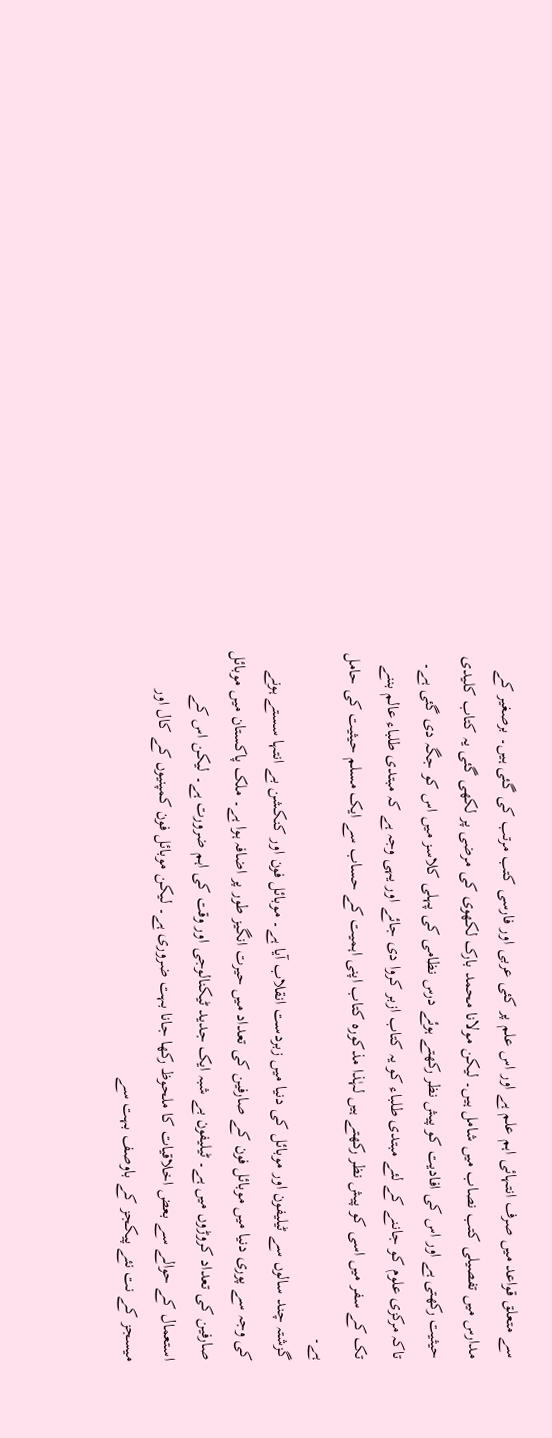سے متعلق قواعد میں صرف انتہائی اہم علم ہے اور اس علم پر کئی عربی اور فارسی کتب مرتب کی گئی ہیں۔ برصغیر کے مدارس میں تفصیلی کتب نصاب میں شامل ہیں۔ لیکن مولانا محمد بارک لکھوی کی مرضی پر لکھی گئی یہ کتاب کلیدی حیثیت رکھتی ہے اور اس کی افادیت کو پیش نظر رکھتے ہوئے درس نظامی کی پہلی کلاسز میں اس کو جگہ دی گئی ہے۔ تاکہ مرکزی علوم کو جاننے کے لئے مبتدی طلباء کو یہ کتاب ازبر کروا دی جائے اور یہی وجہ ہے کہ مبتدی طلباء عالم بننے تک کے سفر میں اسی کو پیش نظر رکھتے ہیں لہٰذا مذکورہ کتاب اپنی اہمیت کے حساب سے ایک مسلم حیثیت کی حامل ہے۔
گزشتہ چند سالوں سے ٹیلیفون اور موبائل کی دنیا میں زبردست انقلاب آیا ہے۔ موبائل فون اور کنکشن بے انتہا سستے ہونے کی وجہ سے پوری دنیا میں موبائل فون کے صارفین کی تعداد میں حیرت انگیز طور پر اضافہ ہوا ہے۔ ملک پاکستان میں موبائل صارفین کی تعداد کروڑوں میں ہے۔ ٹیلیفون بے شبہ ایک جدید ٹیکنالوجی اور وقت کی اہم ضرورت ہے۔ لیکن اس کے استعمال کے حوالے سے بعض اخلاقیات کا ملحوظ رکھا جانا بہت ضروری ہے۔ لیکن موبائل فون کمپنیوں کے کال اور میسجز کے نت نئے پیکجز کے باوصف بہت سے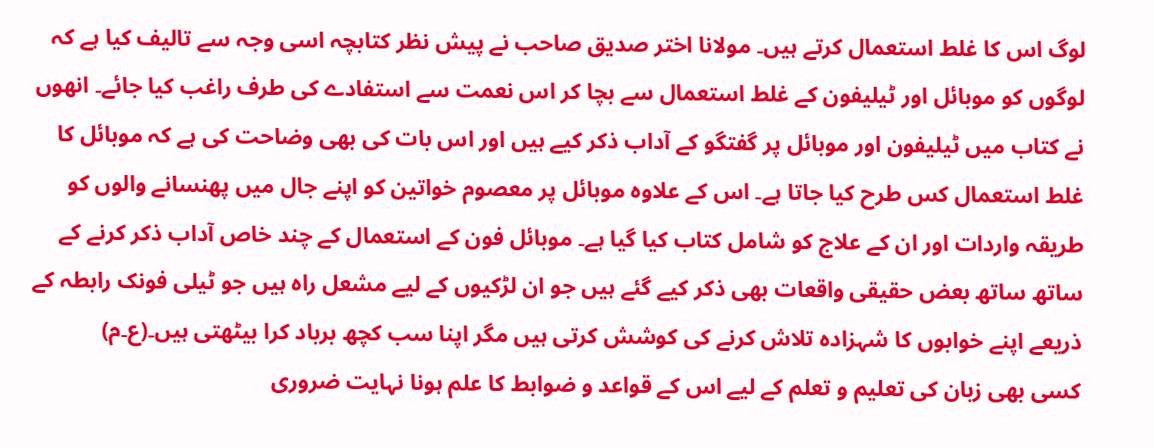لوگ اس کا غلط استعمال کرتے ہیں۔ مولانا اختر صدیق صاحب نے پیش نظر کتابچہ اسی وجہ سے تالیف کیا ہے کہ لوگوں کو موبائل اور ٹیلیفون کے غلط استعمال سے بچا کر اس نعمت سے استفادے کی طرف راغب کیا جائے۔ انھوں نے کتاب میں ٹیلیفون اور موبائل پر گفتگو کے آداب ذکر کیے ہیں اور اس بات کی بھی وضاحت کی ہے کہ موبائل کا غلط استعمال کس طرح کیا جاتا ہے۔ اس کے علاوہ موبائل پر معصوم خواتین کو اپنے جال میں پھنسانے والوں کو طریقہ واردات اور ان کے علاج کو شامل کتاب کیا گیا ہے۔ موبائل فون کے استعمال کے چند خاص آداب ذکر کرنے کے ساتھ ساتھ بعض حقیقی واقعات بھی ذکر کیے گئے ہیں جو ان لڑکیوں کے لیے مشعل راہ ہیں جو ٹیلی فونک رابطہ کے ذریعے اپنے خوابوں کا شہزادہ تلاش کرنے کی کوشش کرتی ہیں مگر اپنا سب کچھ برباد کرا بیٹھتی ہیں۔(ع۔م)
کسی بھی زبان کی تعلیم و تعلم کے لیے اس کے قواعد و ضوابط کا علم ہونا نہایت ضروری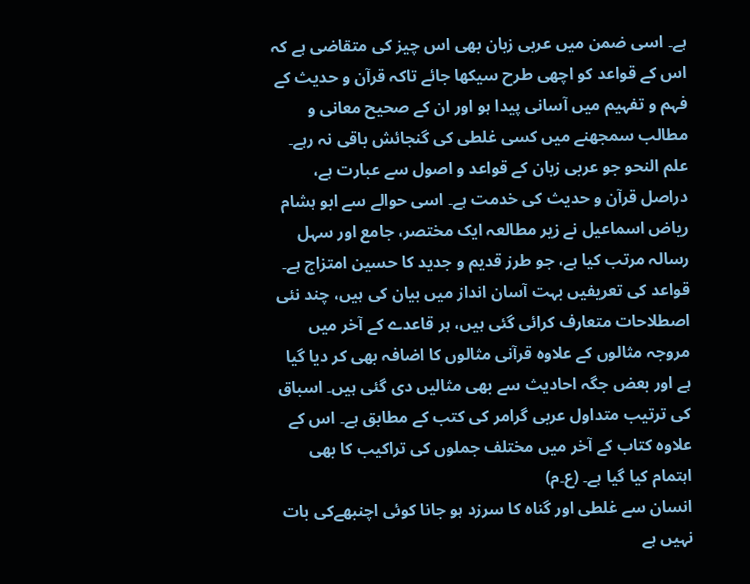ہے۔ اسی ضمن میں عربی زبان بھی اس چیز کی متقاضی ہے کہ اس کے قواعد کو اچھی طرح سیکھا جائے تاکہ قرآن و حدیث کے فہم و تفہیم میں آسانی پیدا ہو اور ان کے صحیح معانی و مطالب سمجھنے میں کسی غلطی کی گنجائش باقی نہ رہے۔ علم النحو جو عربی زبان کے قواعد و اصول سے عبارت ہے، دراصل قرآن و حدیث کی خدمت ہے۔ اسی حوالے سے ابو ہشام ریاض اسماعیل نے زیر مطالعہ ایک مختصر، جامع اور سہل رسالہ مرتب کیا ہے، جو طرز قدیم و جدید کا حسین امتزاج ہے۔ قواعد کی تعریفیں بہت آسان انداز میں بیان کی ہیں، چند نئی اصطلاحات متعارف کرائی گئی ہیں، ہر قاعدے کے آخر میں مروجہ مثالوں کے علاوہ قرآنی مثالوں کا اضافہ بھی کر دیا گیا ہے اور بعض جگہ احادیث سے بھی مثالیں دی گئی ہیں۔ اسباق کی ترتیب متداول عربی گرامر کی کتب کے مطابق ہے۔ اس کے علاوہ کتاب کے آخر میں مختلف جملوں کی تراکیب کا بھی اہتمام کیا گیا ہے۔ (ع۔م)
انسان سے غلطی اور گناہ کا سرزد ہو جانا کوئی اچنبھےکی بات نہیں ہے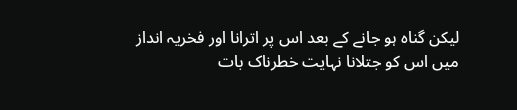لیکن گناہ ہو جانے کے بعد اس پر اترانا اور فخریہ انداز میں اس کو جتلانا نہایت خطرناک بات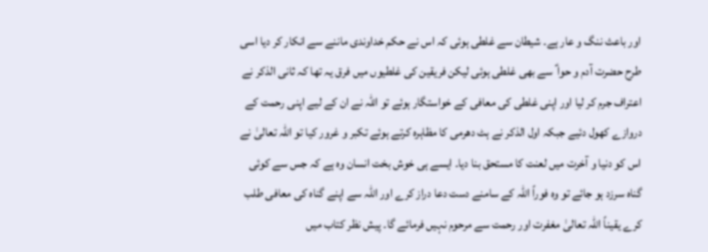اور باعث ننگ و عار ہے۔ شیطان سے غلطی ہوئی کہ اس نے حکم خداوندی ماننے سے انکار کر دیا اسی طرح حضرت آدم و حوا ؑ سے بھی غلطی ہوئی لیکن فریقین کی غلطیوں میں فرق یہ تھا کہ ثانی الذکر نے اعتراف جرم کر لیا اور اپنی غلطی کی معافی کے خواستگار ہوئے تو اللہ نے ان کے لیے اپنی رحمت کے دروازے کھول دئیے جبکہ اول الذکر نے ہٹ دھرمی کا مظاہرہ کرتے ہوئے تکبر و غرور کیا تو اللہ تعالیٰ نے اس کو دنیا و آخرت میں لعنت کا مستحق بنا دیا۔ ایسے ہی خوش بخت انسان وہ ہے کہ جس سے کوئی گناہ سرزد ہو جائے تو وہ فوراً اللہ کے سامنے دست دعا دراز کرے اور اللہ سے اپنے گناہ کی معافی طلب کرے یقیناً اللہ تعالیٰ مغفرت اور رحمت سے مرحوم نہیں فرمائے گا۔ پیش نظر کتاب میں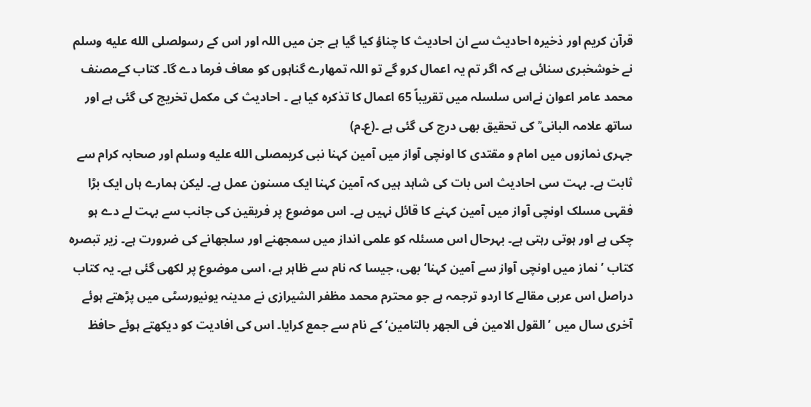قرآن کریم اور ذخیرہ احادیث سے ان احادیث کا چناؤ کیا گیا ہے جن میں اللہ اور اس کے رسولصلى الله عليه وسلم نے خوشخبری سنائی ہے کہ اگر تم یہ اعمال کرو گے تو اللہ تمھارے گناہوں کو معاف فرما دے گا۔ کتاب کےمصنف محمد عامر اعوان نےاس سلسلہ میں تقریباً 65 اعمال کا تذکرہ کیا ہے ۔ احادیث کی مکمل تخریج کی گئی ہے اور ساتھ علامہ البانی ؒ کی تحقیق بھی درج کی گئی ہے ۔(ع۔م)
جہری نمازوں میں امام و مقتدی کا اونچی آواز میں آمین کہنا نبی کریمصلى الله عليه وسلم اور صحابہ کرام سے ثابت ہے۔ بہت سی احادیث اس بات کی شاہد ہیں کہ آمین کہنا ایک مسنون عمل ہے۔ لیکن ہمارے ہاں ایک بڑا فقہی مسلک اونچی آواز میں آمین کہنے کا قائل نہیں ہے۔ اس موضوع پر فریقین کی جانب سے بہت لے دے ہو چکی ہے اور ہوتی رہتی ہے۔ بہرحال اس مسئلہ کو علمی انداز میں سمجھنے اور سلجھانے کی ضرورت ہے۔ زیر تبصرہ کتاب ’نماز میں اونچی آواز سے آمین کہنا‘ بھی، جیسا کہ نام سے ظاہر ہے، اسی موضوع پر لکھی گئی ہے۔ یہ کتاب دراصل اس عربی مقالے کا اردو ترجمہ ہے جو محترم محمد مظفر الشیرازی نے مدینہ یونیورسٹی میں پڑھتے ہوئے آخری سال میں ’القول الامین فی الجھر بالتامین‘ کے نام سے جمع کرایا۔ اس کی افادیت کو دیکھتے ہوئے حافظ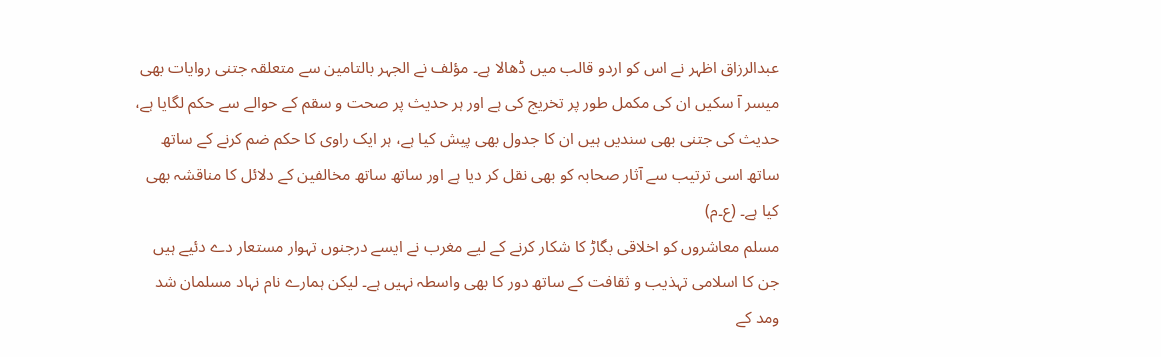عبدالرزاق اظہر نے اس کو اردو قالب میں ڈھالا ہے۔ مؤلف نے الجہر بالتامین سے متعلقہ جتنی روایات بھی میسر آ سکیں ان کی مکمل طور پر تخریج کی ہے اور ہر حدیث پر صحت و سقم کے حوالے سے حکم لگایا ہے، حدیث کی جتنی بھی سندیں ہیں ان کا جدول بھی پیش کیا ہے، ہر ایک راوی کا حکم ضم کرنے کے ساتھ ساتھ اسی ترتیب سے آثار صحابہ کو بھی نقل کر دیا ہے اور ساتھ ساتھ مخالفین کے دلائل کا مناقشہ بھی کیا ہے۔ (ع۔م)
مسلم معاشروں کو اخلاقی بگاڑ کا شکار کرنے کے لیے مغرب نے ایسے درجنوں تہوار مستعار دے دئیے ہیں جن کا اسلامی تہذیب و ثقافت کے ساتھ دور کا بھی واسطہ نہیں ہے۔ لیکن ہمارے نام نہاد مسلمان شد ومد کے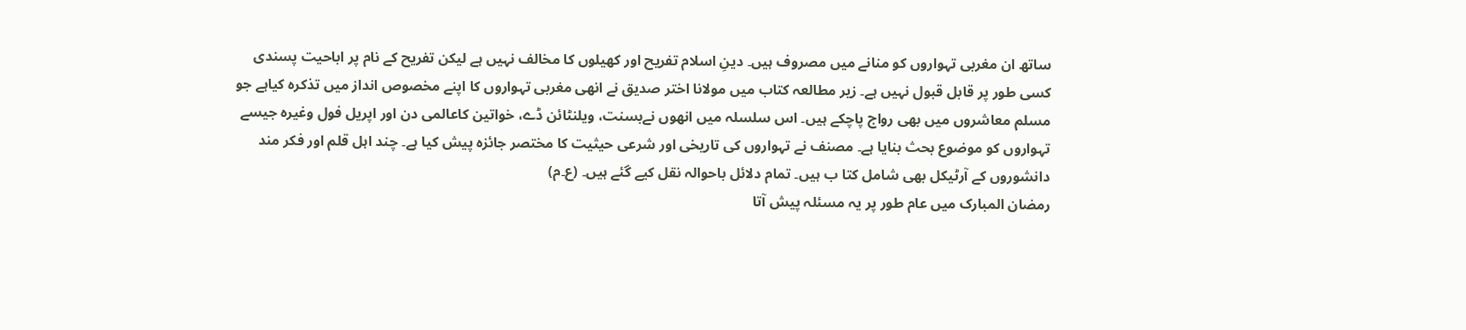ساتھ ان مغربی تہواروں کو منانے میں مصروف ہیں۔ دینِ اسلام تفریح اور کھیلوں کا مخالف نہیں ہے لیکن تفریح کے نام پر اباحیت پسندی کسی طور پر قابل قبول نہیں ہے۔ زیر مطالعہ کتاب میں مولانا اختر صدیق نے انھی مغربی تہواروں کا اپنے مخصوص انداز میں تذکرہ کیاہے جو مسلم معاشروں میں بھی رواج پاچکے ہیں۔ اس سلسلہ میں انھوں نےبسنت، ویلنٹائن ڈے، خواتین کاعالمی دن اور اپریل فول وغیرہ جیسے تہواروں کو موضوع بحث بنایا ہے۔ مصنف نے تہواروں کی تاریخی اور شرعی حیثیت کا مختصر جائزہ پیش کیا ہے۔ چند اہل قلم اور فکر مند دانشوروں کے آرٹیکل بھی شامل کتا ب ہیں۔ تمام دلائل باحوالہ نقل کیے گئے ہیں۔ (ع۔م)
رمضان المبارک میں عام طور پر یہ مسئلہ پیش آتا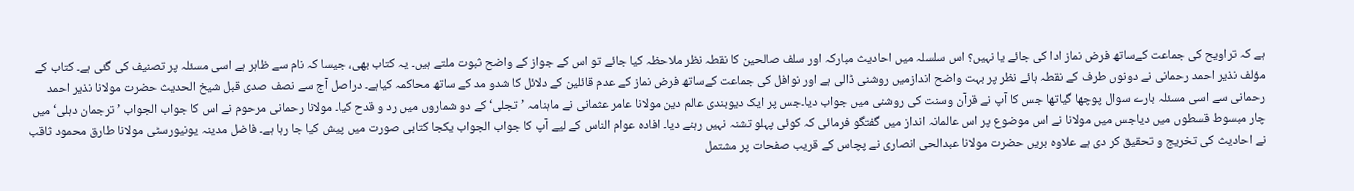ہے کہ تراویح کی جماعت کےساتھ فرض نماز ادا کی جائے یا نہیں؟ اس سلسلہ میں احادیث مبارکہ اور سلف صالحین کا نقطہ نظر ملاحظہ کیا جائے تو اس کے جواز کے واضح ثبوت ملتے ہیں۔ یہ کتاب بھی، جیسا کہ نام سے ظاہر ہے اسی مسئلہ پر تصنیف کی گئی ہے۔ کتاب کے مؤلف نذیر احمد رحمانی نے دونوں طرف کے نقطہ ہائے نظر پر بہت واضح اندازمیں روشنی ڈالی ہے اور نوافل کی جماعت کےساتھ فرض نماز کے عدم قائلین کے دلائل کا شدو مد کے ساتھ محاکمہ کیاہے۔ دراصل آج سے نصف صدی قبل شیخ الحدیث حضرت مولانا نذیر احمد رحمانی سے اسی مسئلہ بارے سوال پوچھا گیاتھا جس کا آپ نے قرآن وسنت کی روشنی میں جواب دیا۔جس پر ایک دیوبندی عالم دین مولانا عامر عثمانی نے ماہنامہ ’تجلی‘ کے دو شماروں میں رد و قدح کیا۔ مولانا رحمانی مرحوم نے اس کا جواب الجواب ’ترجمان دہلی‘ میں چار مبسوط قسطوں میں دیاجس میں مولانا نے اس موضوع پر اس عالمانہ انداز میں گفتگو فرمائی کہ کوئی پہلو تشنہ نہیں رہنے دیا۔ افادہ عوام الناس کے لیے آپ کا جواب الجواب یکجا کتابی صورت میں پیش کیا جا رہا ہے۔ فاضل مدینہ یونیورسٹی مولانا طارق محمود ثاقب نے احادیث کی تخریج و تحقیق کر دی ہے علاوہ بریں حضرت مولانا عبدالحی انصاری نے پچاس کے قریب صفحات پر مشتمل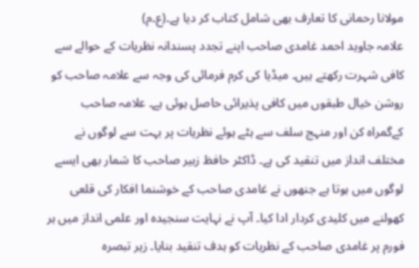مولانا رحمانی کا تعارف بھی شامل کتاب کر دیا ہے۔(ع۔م)
علامہ جاوید احمد غامدی صاحب اپنے تجدد پسندانہ نظریات کے حوالے سے کافی شہرت رکھتے ہیں۔ میڈیا کی کرم فرمائی کی وجہ سے علامہ صاحب کو روشن خیال طبقوں میں کافی پذیرائی حاصل ہوئی ہے۔ علامہ صاحب کےگمراہ کن اور منہج سلف سے ہٹے ہوئے نظریات پر بہت سے لوگوں نے مختلف انداز میں تنقید کی ہے۔ ڈاکٹر حافظ زبیر صاحب کا شمار بھی ایسے لوگوں میں ہوتا ہے جنھوں نے غامدی صاحب کے خوشنما افکار کی قلعی کھولنے میں کلیدی کردار ادا کیا۔ آپ نے نہایت سنجیدہ اور علمی انداز میں ہر فورم پر غامدی صاحب کے نظریات کو ہدف تنقید بنایا۔ زیر تبصرہ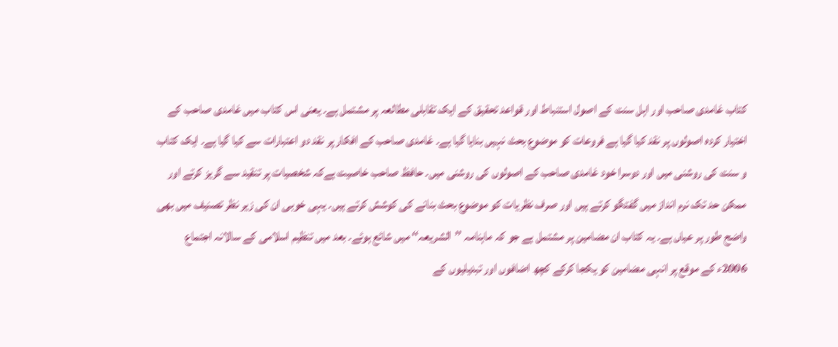کتاب غامدی صاحب اور اہل سنت کے اصول استنباط اور قواعد تحقیق کے ایک تقابلی مطالعہ پر مشتمل ہے۔ یعنی اس کتاب میں غامدی صاحب کے اختیار کردہ اصولوں پر نقد کیا گیا ہے فروعات کو موضوع بحث نہیں بنایا گیا ہے۔ غامدی صاحب کے افکار پر نقد دو اعتبارات سے کیا گیا ہے۔ ایک کتاب و سنت کی روشنی میں اور دوسرا خود غامدی صاحب کے اصولوں کی روشنی میں۔ حافظ صاحب خاصیت ہےکہ شخصیات پر تنقید سے گریز کرتے اور ممکن حد تک نرم انداز میں گفتگو کرتے ہیں اور صرف نظریات کو موضوع بحث بنانے کی کوشش کرتے ہیں۔ یہی خوبی ان کی زیر نظر تصنیف میں بھی واضح طور پر عیاں ہے۔ یہ کتاب ان مضامین پر مشتمل ہے جو کہ ماہنامہ ’’الشریعہ‘‘ میں شائع ہوئے۔ بعد میں تنظیم اسلامی کے سالانہ اجتماع 2006ء کے موقع پر انہی مضامین کو یکجا کرکے کچھ اضافوں اور تبدیلیوں کے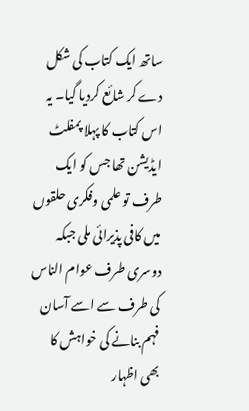ساتھ ایک کتاب کی شکل دے کر شائع کردیا گیا۔ یہ اس کتاب کا پہلا پمفلٹ ایڈیشن تھا جس کو ایک طرف تو علمی وفکری حلقوں میں کافی پذیرائی ملی جبکہ دوسری طرف عوام الناس کی طرف سے اسے آسان فہم بنانے کی خواہش کا بھی اظہار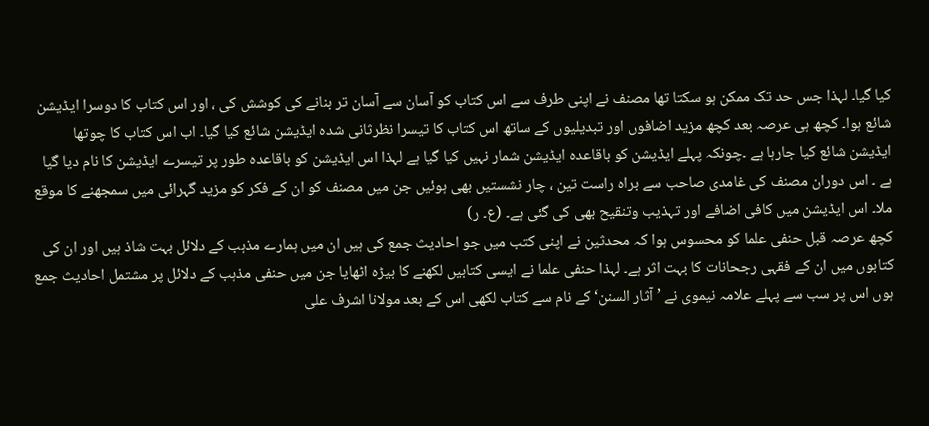کیا گیا۔ لہذا جس حد تک ممکن ہو سکتا تھا مصنف نے اپنی طرف سے اس کتاب کو آسان سے آسان تر بنانے کی کوشش کی ، اور اس کتاب کا دوسرا ایڈیشن شائع ہوا۔ کچھ ہی عرصہ بعد کچھ مزید اضافوں اور تبدیلیوں کے ساتھ اس کتاب کا تیسرا نظرثانی شدہ ایڈیشن شائع کیا گیا۔ اب اس کتاب کا چوتھا ایڈیشن شائع کیا جارہا ہے ۔چونکہ پہلے ایڈیشن کو باقاعدہ ایڈیشن شمار نہیں کیا گیا ہے لہذا اس ایڈیشن کو باقاعدہ طور پر تیسرے ایڈیشن کا نام دیا گیا ہے ۔ اس دوران مصنف کی غامدی صاحب سے براہ راست تین ، چار نشستیں بھی ہوئیں جن میں مصنف کو ان کے فکر کو مزید گہرائی میں سمجھنے کا موقع ملا۔ اس ایڈیشن میں کافی اضافے اور تہذیب وتنقیح بھی کی گئی ہے۔ (ع۔ ر)
کچھ عرصہ قبل حنفی علما کو محسوس ہوا کہ محدثین نے اپنی کتب میں جو احادیث جمع کی ہیں ان میں ہمارے مذہب کے دلائل بہت شاذ ہیں اور ان کی کتابوں میں ان کے فقہی رجحانات کا بہت اثر ہے۔ لہذا حنفی علما نے ایسی کتابیں لکھنے کا بیڑہ اٹھایا جن میں حنفی مذہب کے دلائل پر مشتمل احادیث جمع ہوں اس پر سب سے پہلے علامہ نیموی نے ’آثار السنن‘ کے نام سے کتاب لکھی اس کے بعد مولانا اشرف علی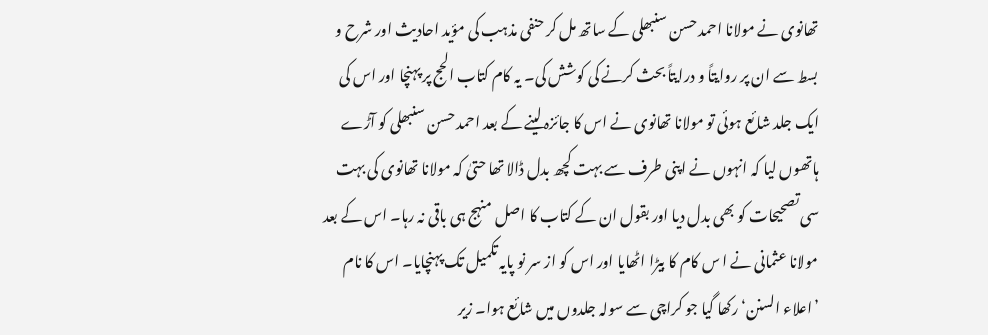تھانوی نے مولانا احمد حسن سنبھلی کے ساتھ مل کر حنفی مذہب کی مؤید احادیث اور شرح و بسط سے ان پر روایتاً و درایتاً بحث کرنے کی کوشش کی۔ یہ کام کتاب الحج پر پہنچا اور اس کی ایک جلد شائع ہوئی تو مولانا تھانوی نے اس کا جائزہ لینے کے بعد احمد حسن سنبھلی کو آڑے ہاتھوں لیا کہ انہوں نے اپنی طرف سے بہت کچھ بدل ڈالا تھا حتیٰ کہ مولانا تھانوی کی بہت سی تصحیحات کو بھی بدل دیا اور بقول ان کے کتاب کا اصل منہج ہی باقی نہ رہا۔ اس کے بعد مولانا عثمانی نے ا س کام کا بیڑا اٹھایا اور اس کو از سر نو پایہ تکمیل تک پہنچایا۔ اس کا نام ’اعلاء السنن‘ رکھا گیا جو کراچی سے سولہ جلدوں میں شائع ہوا۔ زیر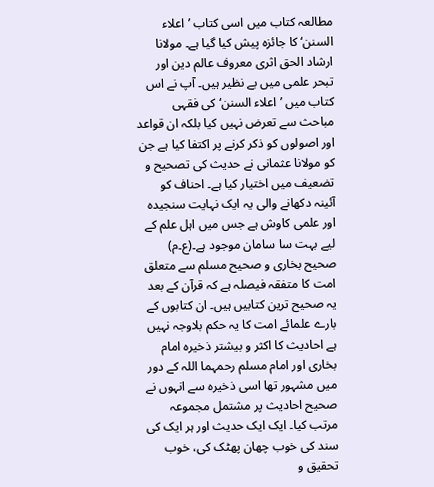مطالعہ کتاب میں اسی کتاب ’اعلاء السنن‘ کا جائزہ پیش کیا گیا ہے۔ مولانا ارشاد الحق اثری معروف عالم دین اور تبحر علمی میں بے نظیر ہیں۔ آپ نے اس کتاب میں ’اعلاء السنن‘ کی فقہی مباحث سے تعرض نہیں کیا بلکہ ان قواعد اور اصولوں کو ذکر کرنے پر اکتفا کیا ہے جن کو مولانا عثمانی نے حدیث کی تصحیح و تضعیف میں اختیار کیا ہے۔ احناف کو آئینہ دکھانے والی یہ ایک نہایت سنجیدہ اور علمی کاوش ہے جس میں اہل علم کے لیے بہت سا سامان موجود ہے۔(ع۔م)
صحیح بخاری و صحیح مسلم سے متعلق امت کا متفقہ فیصلہ ہے کہ قرآن کے بعد یہ صحیح ترین کتابیں ہیں۔ ان کتابوں کے بارے علمائے امت کا یہ حکم بلاوجہ نہیں ہے احادیث کا اکثر و بیشتر ذخیرہ امام بخاری اور امام مسلم رحمہما اللہ کے دور میں مشہور تھا اسی ذخیرہ سے انہوں نے صحیح احادیث پر مشتمل مجموعہ مرتب کیا۔ ایک ایک حدیث اور ہر ایک کی سند کی خوب چھان پھٹک کی، خوب تحقیق و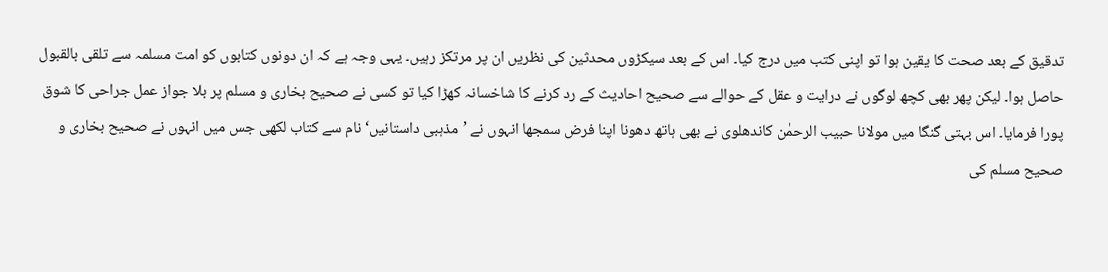تدقیق کے بعد صحت کا یقین ہوا تو اپنی کتب میں درج کیا۔ اس کے بعد سیکڑوں محدثین کی نظریں ان پر مرتکز رہیں۔ یہی وجہ ہے کہ ان دونوں کتابوں کو امت مسلمہ سے تلقی بالقبول حاصل ہوا۔ لیکن پھر بھی کچھ لوگوں نے درایت و عقل کے حوالے سے صحیح احادیث کے رد کرنے کا شاخسانہ کھڑا کیا تو کسی نے صحیح بخاری و مسلم پر بلا جواز عمل جراحی کا شوق پورا فرمایا۔ اس بہتی گنگا میں مولانا حبیب الرحمٰن کاندھلوی نے بھی ہاتھ دھونا اپنا فرض سمجھا انہوں نے ’مذہبی داستانیں‘ نام سے کتاب لکھی جس میں انہوں نے صحیح بخاری و صحیح مسلم کی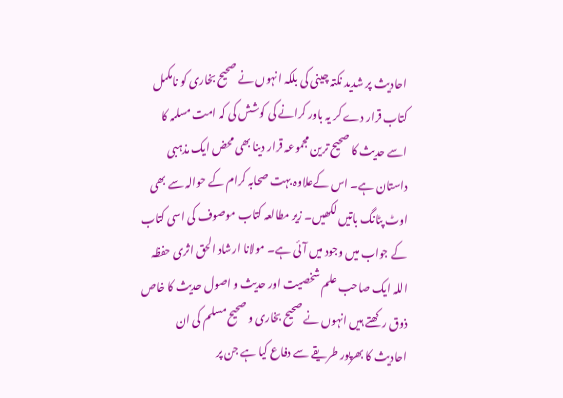احادیث پر شدید نکتہ چینی کی بلکہ انہوں نے صحیح بخاری کو نامکمل کتاب قرار دے کر یہ باور کرانے کی کوشش کی کہ امت مسلمہ کا اسے حدیث کا صحیح ترین مجموعہ قرار دینا بھی محض ایک مذہبی داستان ہے۔ اس کےعلاوہ بہت صحابہ کرام کے حوالہ سے بھی اوٹ پٹانگ باتیں لکھیں۔ زیر مطالعہ کتاب موصوف کی اسی کتاب کے جواب میں وجود میں آئی ہے۔ مولانا ارشاد الحق اثری حفظہ اللہ ایک صاحب علم شخصیت اور حدیث و اصول حدیث کا خاص ذوق رکھتے ہیں انہوں نے صحیح بخاری و صحیح مسلم کی ان احادیث کا بھرپور طریقے سے دفاع کیا ہے جن پر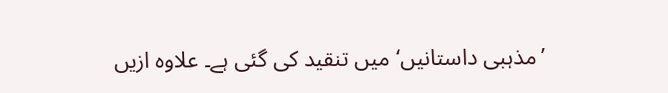’مذہبی داستانیں‘ میں تنقید کی گئی ہے۔ علاوہ ازیں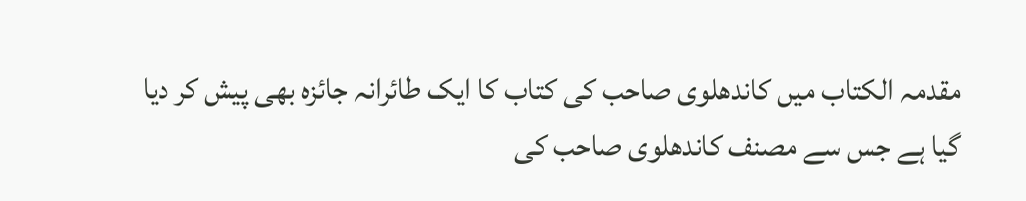مقدمہ الکتاب میں کاندھلوی صاحب کی کتاب کا ایک طائرانہ جائزہ بھی پیش کر دیا گیا ہے جس سے مصنف کاندھلوی صاحب کی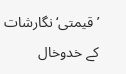’قیمتی‘ نگارشات کے خدوخال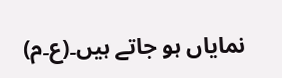نمایاں ہو جاتے ہیں۔(ع۔م)